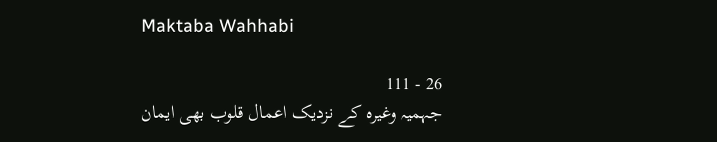Maktaba Wahhabi

26 - 111
جہمیہ وغیرہ کے نزدیک اعمال قلوب بھی ایمان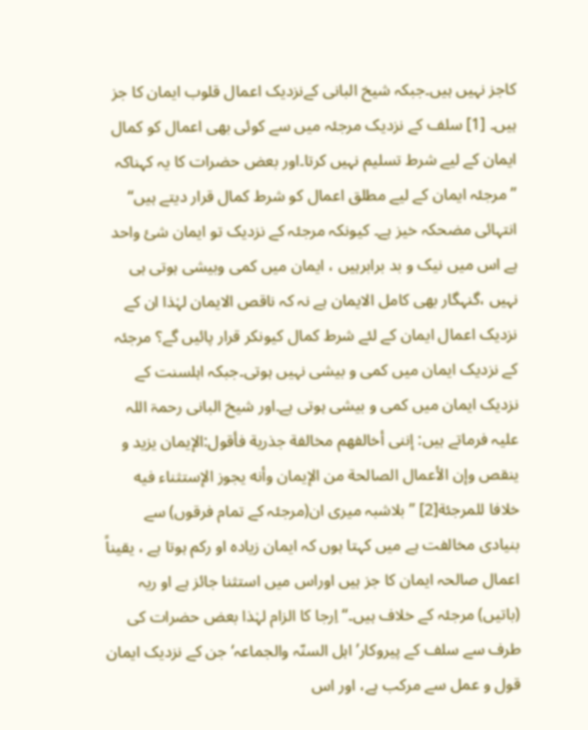کاجز نہیں ہیں۔جبکہ شیخ البانی کےنزدیک اعمال قلوب ایمان کا جز ہیں۔ [1] سلف کے نزدیک مرجئہ میں سے کوئی بھی اعمال کو کمال ایمان کے لیے شرط تسلیم نہیں کرتا۔اور بعض حضرات کا یہ کہناکہ ’’مرجئہ ایمان کے لیے مطلق اعمال کو شرط کمال قرار دیتے ہیں‘‘ انتہائی مضحکہ خیز ہے۔ کیونکہ مرجئہ کے نزدیک تو ایمان شئ واحد ہے اس میں نیک و بد برابرہیں ، ایمان میں کمی وبیشی ہوتی ہی نہیں ،گنہگار بھی کامل الایمان ہے نہ کہ ناقص الایمان لہٰذا ان کے نزدیک اعمال ایمان کے لئے شرط کمال کیونکر قرار پائیں گے؟ مرجئہ کے نزدیک ایمان میں کمی و بیشی نہیں ہوتی۔جبکہ اہلسنت کے نزدیک ایمان میں کمی و بیشی ہوتی ہے۔اور شیخ البانی رحمۃ اللہ علیہ فرماتے ہیں: إننی أخالفهم مخالفة جذریة فأقول:الإیمان یزید و ینقص وإن الأعمال الصالحة من الإیمان وأنه یجوز الإستثناء فيه خلافا للمرجئة[2] ’’بلاشبہ میری ان(مرجئہ کے تمام فرقوں) سے بنیادی مخالفت ہے میں کہتا ہوں کہ ایمان زیادہ او رکم ہوتا ہے ، یقیناً اعمال صالحہ ایمان کا جز ہیں اوراس میں استثنا جائز ہے او ریہ (باتیں) مرجئہ کے خلاف ہیں۔‘‘ اِرجا کا الزام لہٰذا بعض حضرات کی طرف سے سلف کے پیروکار’ اہل السنّہ والجماعہ‘ جن کے نزدیک ایمان قول و عمل سے مرکب ہے، اور اس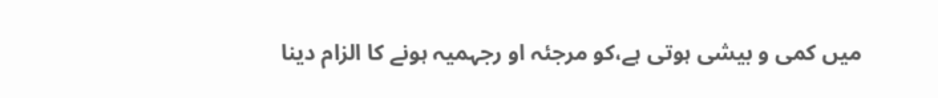میں کمی و بیشی ہوتی ہے،کو مرجئہ او رجہمیہ ہونے کا الزام دینا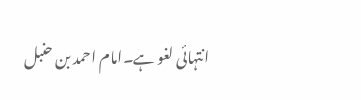انتہائی لغو ہے۔امام احمد بن حنبل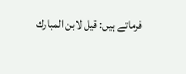فرماتے ہیں: قیل لابن المبارك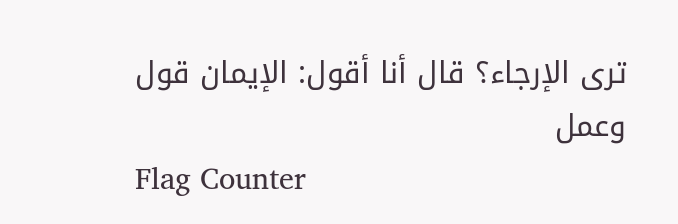تری الإرجاء؟ قال أنا أقول: الإیمان قول وعمل
Flag Counter